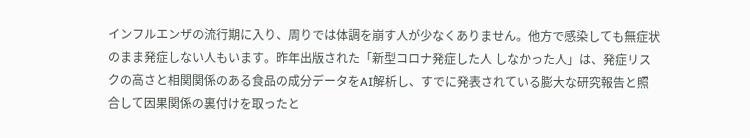インフルエンザの流行期に入り、周りでは体調を崩す人が少なくありません。他方で感染しても無症状のまま発症しない人もいます。昨年出版された「新型コロナ発症した人 しなかった人」は、発症リスクの高さと相関関係のある食品の成分データをAI解析し、すでに発表されている膨大な研究報告と照合して因果関係の裏付けを取ったと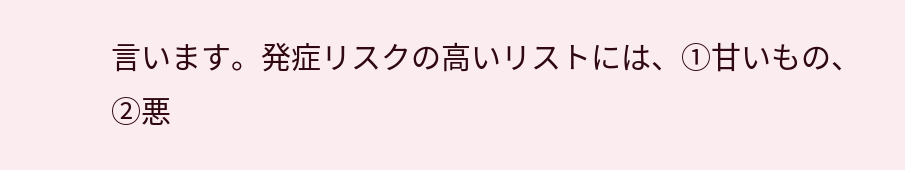言います。発症リスクの高いリストには、①甘いもの、②悪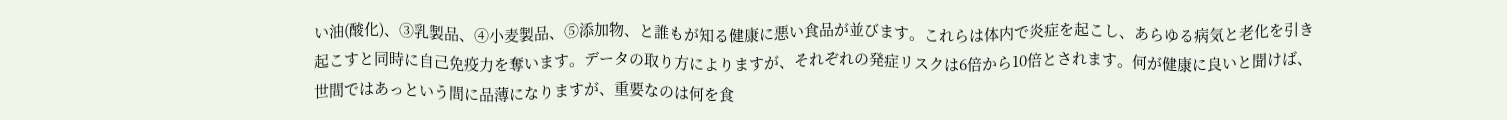い油(酸化)、③乳製品、④小麦製品、⑤添加物、と誰もが知る健康に悪い食品が並びます。これらは体内で炎症を起こし、あらゆる病気と老化を引き起こすと同時に自己免疫力を奪います。データの取り方によりますが、それぞれの発症リスクは6倍から10倍とされます。何が健康に良いと聞けば、世間ではあっという間に品薄になりますが、重要なのは何を食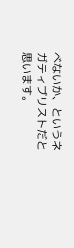べないか、というネガティブリストだと思います。